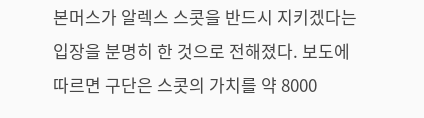본머스가 알렉스 스콧을 반드시 지키겠다는 입장을 분명히 한 것으로 전해졌다. 보도에 따르면 구단은 스콧의 가치를 약 8000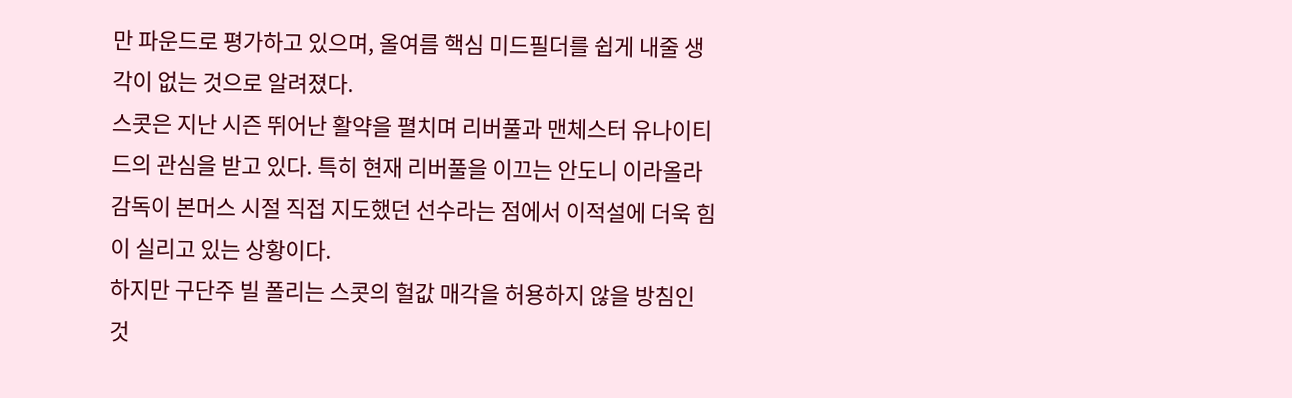만 파운드로 평가하고 있으며, 올여름 핵심 미드필더를 쉽게 내줄 생각이 없는 것으로 알려졌다.
스콧은 지난 시즌 뛰어난 활약을 펼치며 리버풀과 맨체스터 유나이티드의 관심을 받고 있다. 특히 현재 리버풀을 이끄는 안도니 이라올라 감독이 본머스 시절 직접 지도했던 선수라는 점에서 이적설에 더욱 힘이 실리고 있는 상황이다.
하지만 구단주 빌 폴리는 스콧의 헐값 매각을 허용하지 않을 방침인 것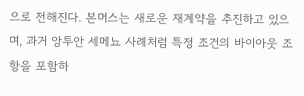으로 전해진다. 본머스는 새로운 재계약을 추진하고 있으며, 과거 앙투안 세메뇨 사례처럼 특정 조건의 바이아웃 조항을 포함하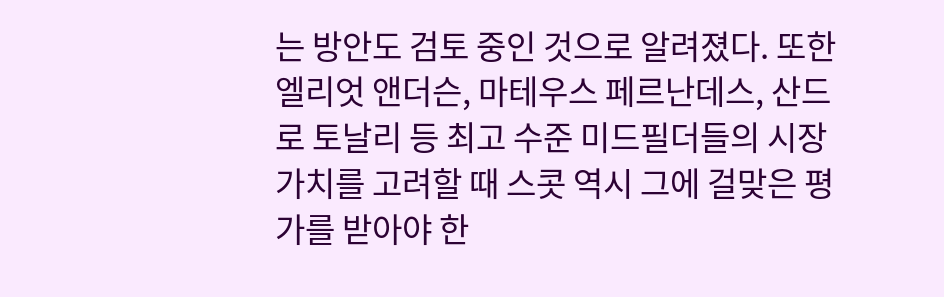는 방안도 검토 중인 것으로 알려졌다. 또한 엘리엇 앤더슨, 마테우스 페르난데스, 산드로 토날리 등 최고 수준 미드필더들의 시장 가치를 고려할 때 스콧 역시 그에 걸맞은 평가를 받아야 한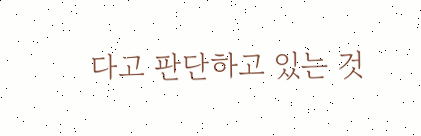다고 판단하고 있는 것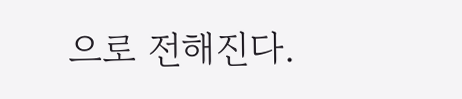으로 전해진다.